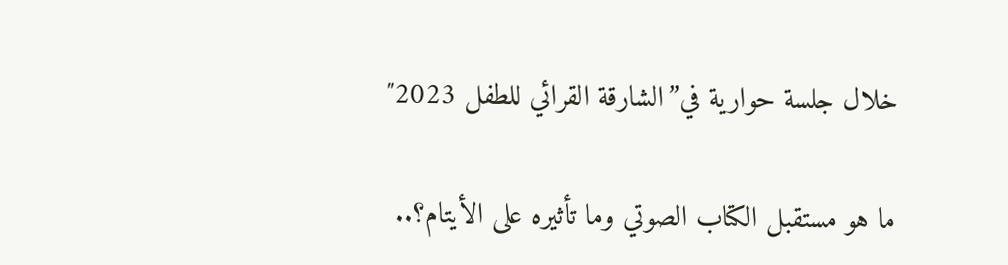خلال جلسة حوارية في”الشارقة القرائي للطفل 2023″

ما هو مستقبل الكتاب الصوتي وما تأثيره على الأيتام؟..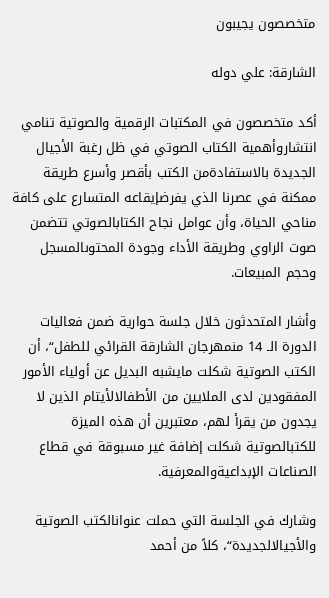متخصصون يجيبون

الشارقة: علي دوله

أكد متخصصون في المكتبات الرقمية والصوتية تنامي انتشاروأهمية الكتاب الصوتي في ظل رغبة الأجيال الجديدة بالاستفادةمن الكتب بأقصر وأسرع طريقة ممكنة في عصرنا الذي يفرضإيقاعه المتسارع على كافة مناحي الحياة، وأن عوامل نجاح الكتابالصوتي تتضمن صوت الراوي وطريقة الأداء وجودة المحتوىالمسجل وحجم المبيعات.

وأشار المتحدثون خلال جلسة حوارية ضمن فعاليات الدورة الـ 14 منمهرجان الشارقة القرائي للطفل“، أن الكتب الصوتية شكلت مايشبه البديل عن أولياء الأمور المفقودين لدى الملايين من الأطفالالأيتام الذين لا يجدون من يقرأ لهم، معتبرين أن هذه الميزة للكتبالصوتية شكلت إضافة غير مسبوقة في قطاع الصناعات الإبداعيةوالمعرفية.

وشارك في الجلسة التي حملت عنوانالكتب الصوتية والأجيالالجديدة“، كلاً من أحمد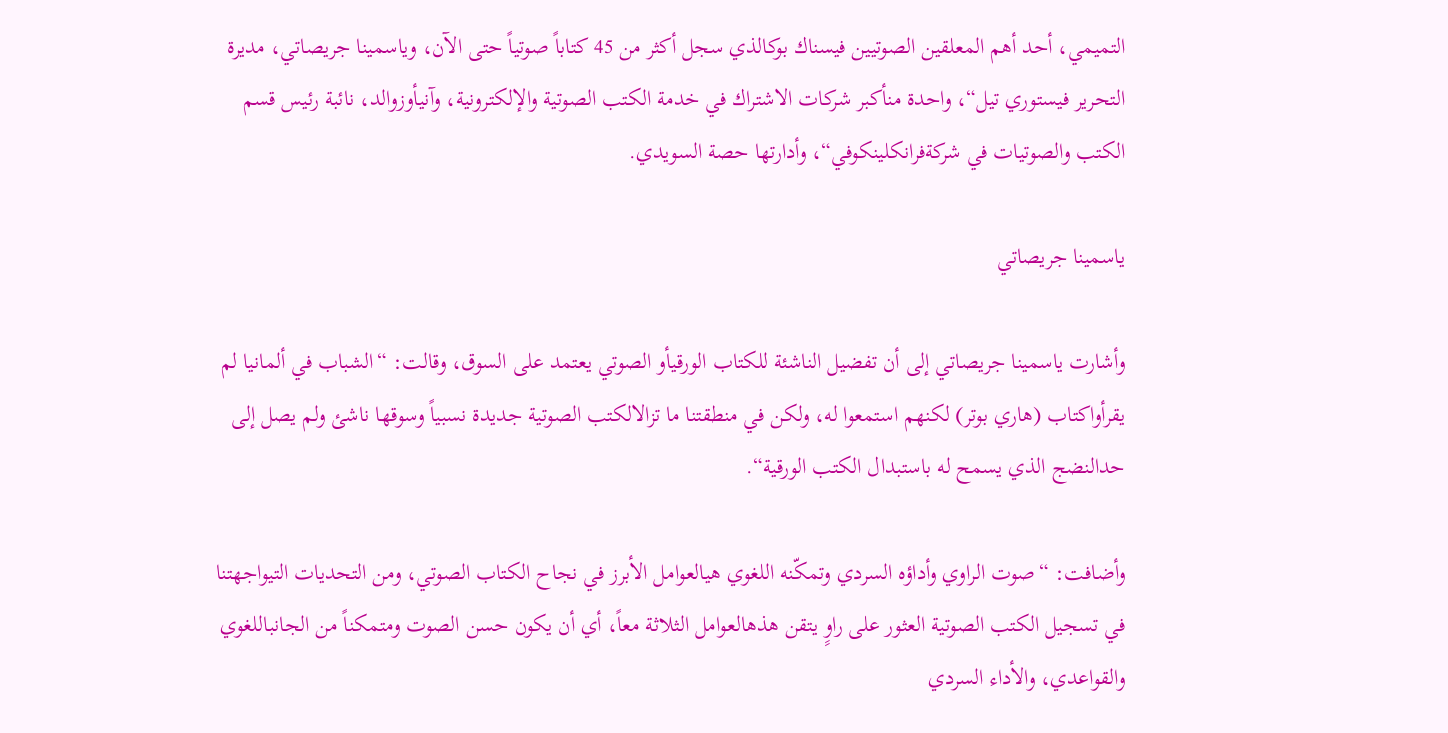التميمي، أحد أهم المعلقين الصوتيين فيسناك بوكالذي سجل أكثر من 45 كتاباً صوتياً حتى الآن، وياسمينا جريصاتي، مديرة التحرير فيستوري تيل“، واحدة منأكبر شركات الاشتراك في خدمة الكتب الصوتية والإلكترونية، وآنيأوزوالد، نائبة رئيس قسم الكتب والصوتيات في شركةفرانكلينكوفي“، وأدارتها حصة السويدي.

ياسمينا جريصاتي

وأشارت ياسمينا جريصاتي إلى أن تفضيل الناشئة للكتاب الورقيأو الصوتي يعتمد على السوق، وقالت: “الشباب في ألمانيا لم يقرأواكتاب (هاري بوتر) لكنهم استمعوا له، ولكن في منطقتنا ما تزالالكتب الصوتية جديدة نسبياً وسوقها ناشئ ولم يصل إلى حدالنضج الذي يسمح له باستبدال الكتب الورقية“.

وأضافت: “صوت الراوي وأداؤه السردي وتمكّنه اللغوي هيالعوامل الأبرز في نجاح الكتاب الصوتي، ومن التحديات التيواجهتنا في تسجيل الكتب الصوتية العثور على راوٍ يتقن هذهالعوامل الثلاثة معاً، أي أن يكون حسن الصوت ومتمكناً من الجانباللغوي والقواعدي، والأداء السردي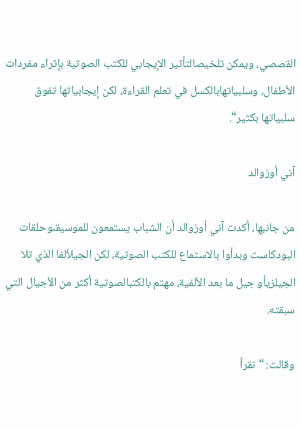القصصي، ويمكن تلخيصالتأثير الإيجابي للكتب الصوتية بإثراء مفردات الأطفال، وسلبياتهابالكسل في تعلم القراءة، لكن إيجابياتها تفوق سلبياتها بكثير“.

آني أوزوالد

من جانبها، أكدت آني أوزوالد أن الشباب يستمعون للموسيقىوحلقات البودكاست وبدأوا بالاستماع للكتب الصوتية، لكن الجيلألفا الذي تلا الجيلزيأو جيل ما بعد الألفية، مهتم بالكتبالصوتية أكثر من الأجيال التي سبقته.

وقالت: “نقرأ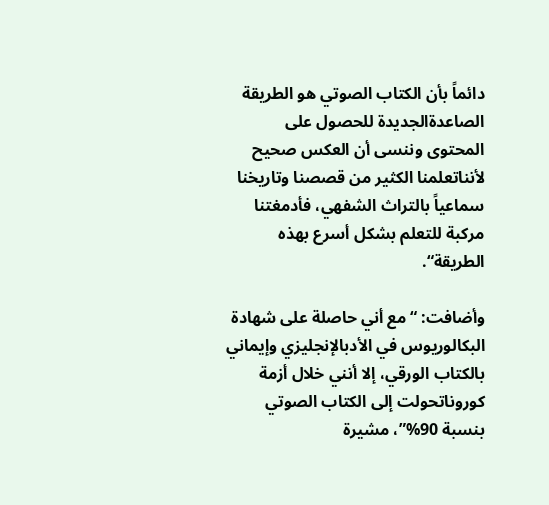دائماً بأن الكتاب الصوتي هو الطريقة الصاعدةالجديدة للحصول على المحتوى وننسى أن العكس صحيح لأنناتعلمنا الكثير من قصصنا وتاريخنا سماعياً بالتراث الشفهي، فأدمغتنا مركبة للتعلم بشكل أسرع بهذه الطريقة“.

وأضافت: “مع أني حاصلة على شهادة البكالوريوس في الأدبالإنجليزي وإيماني بالكتاب الورقي، إلا أنني خلال أزمة كوروناتحولت إلى الكتاب الصوتي بنسبة 90%”، مشيرة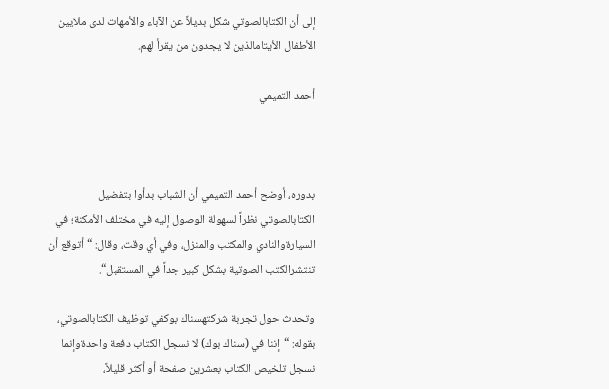إلى أن الكتابالصوتي شكل بديلاً عن الآباء والأمهات لدى ملايين الأطفال الأيتامالذين لا يجدون من يقرأ لهم.

أحمد التميمي



بدوره، أوضح أحمد التميمي أن الشباب بدأوا بتفضيل الكتابالصوتي نظراً لسهولة الوصول إليه في مختلف الأمكنة؛ في السيارةوالنادي والمكتب والمنزل، وفي أي وقت، وقال: “أتوقع أن تنتشرالكتب الصوتية بشكل كبير جداً في المستقبل“.

وتحدث حول تجربة شركتهسناك بوكفي توظيف الكتابالصوتي، بقوله: “إننا في (سناك بوك) لا نسجل الكتاب دفعة واحدةوإنما نسجل تلخيص الكتاب بعشرين صفحة أو أكثر قليلاً،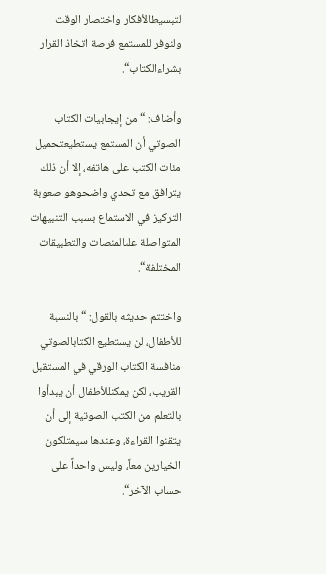لتبسيطالأفكار واختصار الوقت ولنوفر للمستمع فرصة اتخاذ القرار بشراءالكتاب“.

وأضاف: “من إيجابيات الكتاب الصوتي أن المستمع يستطيعتحميل مئات الكتب على هاتفه، إلا أن ذلك يترافق مع تحدي واضحوهو صعوبة التركيز في الاستماع بسبب التنبيهات المتواصلة علىالمنصات والتطبيقات المختلفة“.

واختتم حديثه بالقول: “بالنسبة للأطفال، لن يستطيع الكتابالصوتي منافسة الكتاب الورقي في المستقبل القريب، لكن يمكنللأطفال أن يبدأوا بالتعلم من الكتب الصوتية إلى أن يتقنوا القراءة، وعندها سيمتلكون الخيارين معاً، وليس واحداً على حساب الآخر“.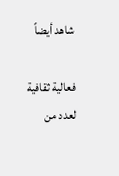شاهد أيضاً

فعالية ثقافية لعدد من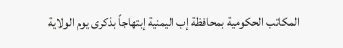المكاتب الحكومية بمحافظة إب اليمنية إبتهاجاً بذكرى يوم الولاية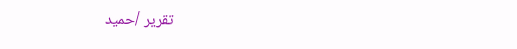تقرير /حميد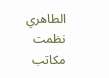الطاهري نظمت مكاتب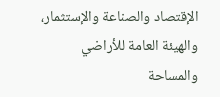الإقتصاد والصناعة والإستثمار، والهيئة العامة للأراضي والمساحة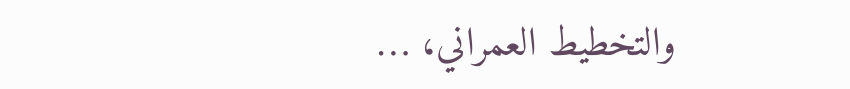والتخطيط العمراني، …